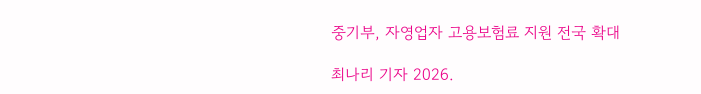중기부, 자영업자 고용보험료 지원 전국 확대

최나리 기자 2026.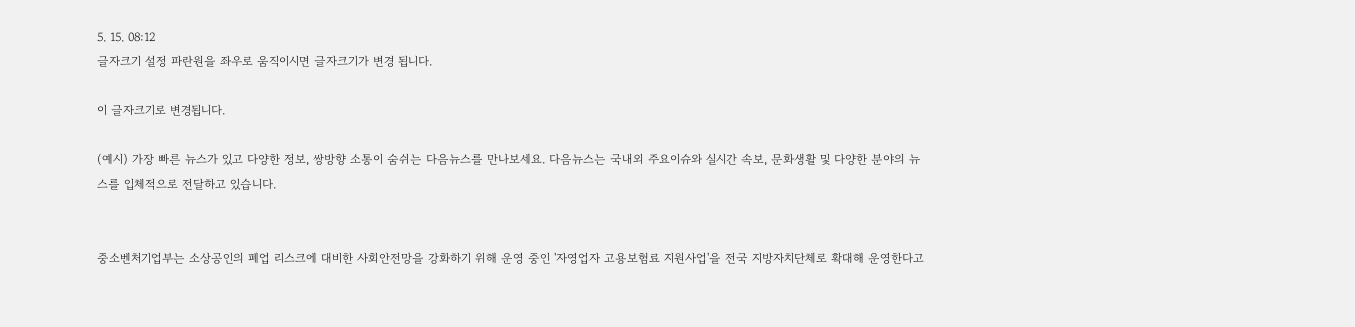5. 15. 08:12
글자크기 설정 파란원을 좌우로 움직이시면 글자크기가 변경 됩니다.

이 글자크기로 변경됩니다.

(예시) 가장 빠른 뉴스가 있고 다양한 정보, 쌍방향 소통이 숨쉬는 다음뉴스를 만나보세요. 다음뉴스는 국내외 주요이슈와 실시간 속보, 문화생활 및 다양한 분야의 뉴스를 입체적으로 전달하고 있습니다.


중소벤처기업부는 소상공인의 폐업 리스크에 대비한 사회안전망을 강화하기 위해 운영 중인 '자영업자 고용보험료 지원사업'을 전국 지방자치단체로 확대해 운영한다고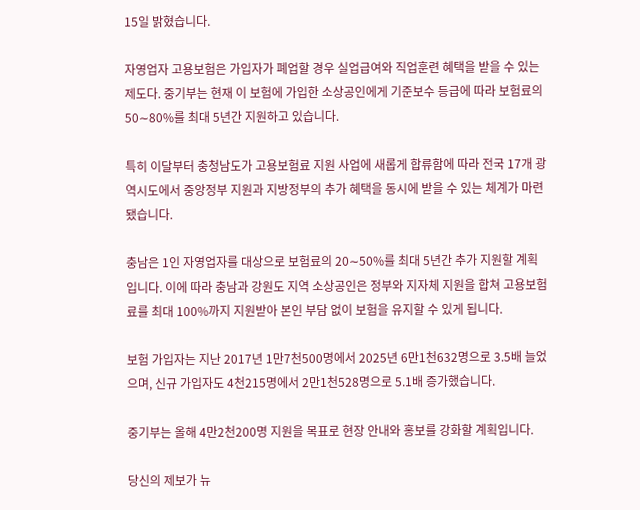15일 밝혔습니다.

자영업자 고용보험은 가입자가 폐업할 경우 실업급여와 직업훈련 혜택을 받을 수 있는 제도다. 중기부는 현재 이 보험에 가입한 소상공인에게 기준보수 등급에 따라 보험료의 50∼80%를 최대 5년간 지원하고 있습니다.

특히 이달부터 충청남도가 고용보험료 지원 사업에 새롭게 합류함에 따라 전국 17개 광역시도에서 중앙정부 지원과 지방정부의 추가 혜택을 동시에 받을 수 있는 체계가 마련됐습니다.

충남은 1인 자영업자를 대상으로 보험료의 20∼50%를 최대 5년간 추가 지원할 계획입니다. 이에 따라 충남과 강원도 지역 소상공인은 정부와 지자체 지원을 합쳐 고용보험료를 최대 100%까지 지원받아 본인 부담 없이 보험을 유지할 수 있게 됩니다.

보험 가입자는 지난 2017년 1만7천500명에서 2025년 6만1천632명으로 3.5배 늘었으며, 신규 가입자도 4천215명에서 2만1천528명으로 5.1배 증가했습니다.

중기부는 올해 4만2천200명 지원을 목표로 현장 안내와 홍보를 강화할 계획입니다.

당신의 제보가 뉴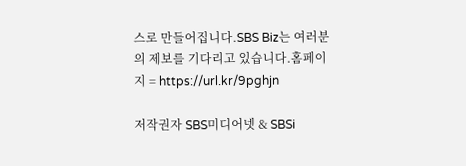스로 만들어집니다.SBS Biz는 여러분의 제보를 기다리고 있습니다.홈페이지 = https://url.kr/9pghjn

저작권자 SBS미디어넷 & SBSi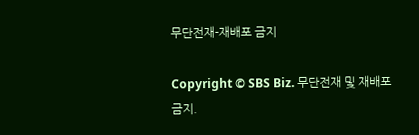무단전재-재배포 금지

Copyright © SBS Biz. 무단전재 및 재배포 금지.